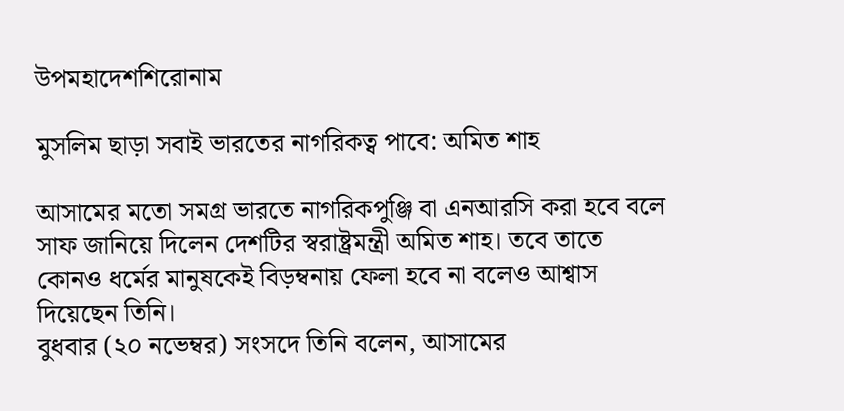উপমহাদেশশিরোনাম

মুসলিম ছাড়া সবাই ভারতের নাগরিকত্ব পাবে: অমিত শাহ

আসামের মতো সমগ্র ভারতে নাগরিকপুঞ্জি বা এনআরসি করা হবে বলে সাফ জানিয়ে দিলেন দেশটির স্বরাষ্ট্রমন্ত্রী অমিত শাহ। তবে তাতে কোনও ধর্মের মানুষকেই বিড়ম্বনায় ফেলা হবে না বলেও আশ্বাস দিয়েছেন তিনি।
বুধবার (২০ নভেম্বর) সংসদে তিনি বলেন, আসামের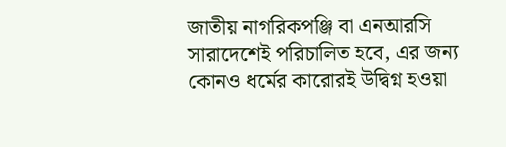জাতীয় নাগরিকপঞ্জি বা এনআরসি সারাদেশেই পরিচালিত হবে, এর জন্য কোনও ধর্মের কারোরই উদ্বিগ্ন হওয়া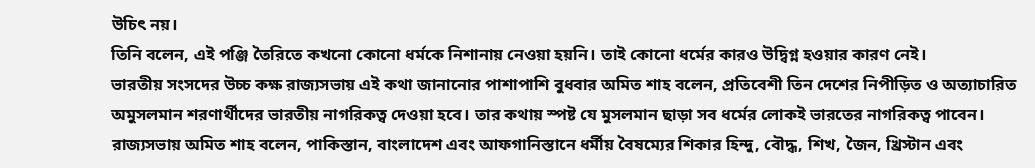উচিৎ নয়।
তিনি বলেন, এই পঞ্জি তৈরিতে কখনো কোনো ধর্মকে নিশানায় নেওয়া হয়নি। তাই কোনো ধর্মের কারও উদ্বিগ্ন হওয়ার কারণ নেই।
ভারতীয় সংসদের উচ্চ কক্ষ রাজ্যসভায় এই কথা জানানোর পাশাপাশি বুধবার অমিত শাহ বলেন, প্রতিবেশী তিন দেশের নিপীড়িত ও অত্যাচারিত অমুসলমান শরণার্থীদের ভারতীয় নাগরিকত্ব দেওয়া হবে। তার কথায় স্পষ্ট যে মুসলমান ছাড়া সব ধর্মের লোকই ভারতের নাগরিকত্ব পাবেন।
রাজ্যসভায় অমিত শাহ বলেন, পাকিস্তান, বাংলাদেশ এবং আফগানিস্তানে ধর্মীয় বৈষম্যের শিকার হিন্দু, বৌদ্ধ, শিখ, জৈন, খ্রিস্টান এবং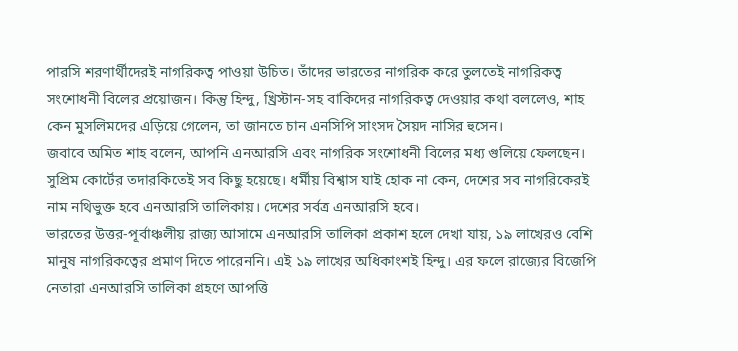পারসি শরণার্থীদেরই নাগরিকত্ব পাওয়া উচিত। তাঁদের ভারতের নাগরিক করে তুলতেই নাগরিকত্ব সংশোধনী বিলের প্রয়োজন। কিন্তু হিন্দু, খ্রিস্টান-সহ বাকিদের নাগরিকত্ব দেওয়ার কথা বললেও, শাহ কেন মুসলিমদের এড়িয়ে গেলেন, তা জানতে চান এনসিপি সাংসদ সৈয়দ নাসির হুসেন।
জবাবে অমিত শাহ বলেন, আপনি এনআরসি এবং নাগরিক সংশোধনী বিলের মধ্য গুলিয়ে ফেলছেন। সুপ্রিম কোর্টের তদারকিতেই সব কিছু হয়েছে। ধর্মীয় বিশ্বাস যাই হোক না কেন, দেশের সব নাগরিকেরই নাম নথিভুক্ত হবে এনআরসি তালিকায়। দেশের সর্বত্র এনআরসি হবে।
ভারতের উত্তর-পূর্বাঞ্চলীয় রাজ্য আসামে এনআরসি তালিকা প্রকাশ হলে দেখা যায়, ১৯ লাখেরও বেশি মানুষ নাগরিকত্বের প্রমাণ দিতে পারেননি। এই ১৯ লাখের অধিকাংশই হিন্দু। এর ফলে রাজ্যের বিজেপি নেতারা এনআরসি তালিকা গ্রহণে আপত্তি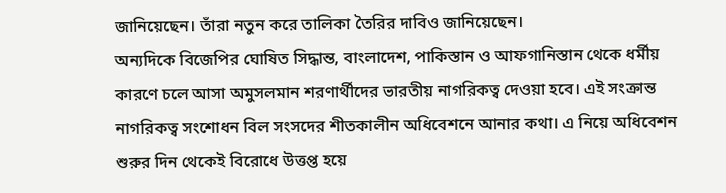জানিয়েছেন। তাঁরা নতুন করে তালিকা তৈরির দাবিও জানিয়েছেন।
অন্যদিকে বিজেপির ঘোষিত সিদ্ধান্ত, বাংলাদেশ, পাকিস্তান ও আফগানিস্তান থেকে ধর্মীয় কারণে চলে আসা অমুসলমান শরণার্থীদের ভারতীয় নাগরিকত্ব দেওয়া হবে। এই সংক্রান্ত নাগরিকত্ব সংশোধন বিল সংসদের শীতকালীন অধিবেশনে আনার কথা। এ নিয়ে অধিবেশন শুরুর দিন থেকেই বিরোধে উত্তপ্ত হয়ে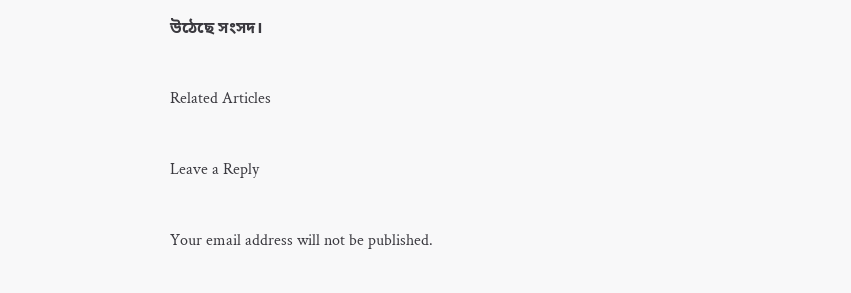উঠেছে সংসদ।

Related Articles

Leave a Reply

Your email address will not be published.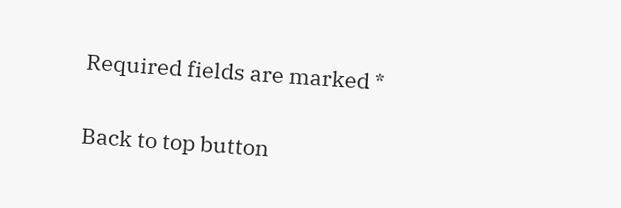Required fields are marked *

Back to top button